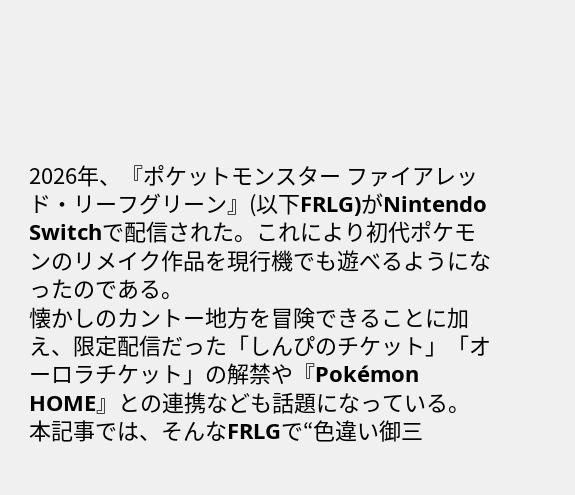2026年、『ポケットモンスター ファイアレッド・リーフグリーン』(以下FRLG)がNintendo Switchで配信された。これにより初代ポケモンのリメイク作品を現行機でも遊べるようになったのである。
懐かしのカントー地方を冒険できることに加え、限定配信だった「しんぴのチケット」「オーロラチケット」の解禁や『Pokémon HOME』との連携なども話題になっている。
本記事では、そんなFRLGで“色違い御三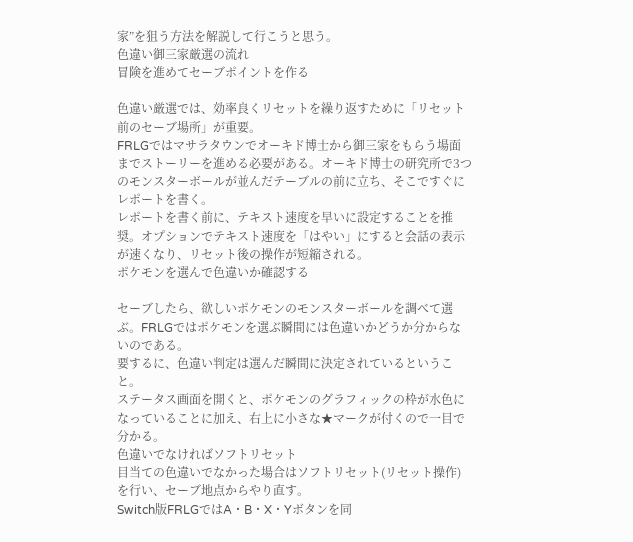家”を狙う方法を解説して行こうと思う。
色違い御三家厳選の流れ
冒険を進めてセーブポイントを作る

色違い厳選では、効率良くリセットを繰り返すために「リセット前のセーブ場所」が重要。
FRLGではマサラタウンでオーキド博士から御三家をもらう場面までストーリーを進める必要がある。オーキド博士の研究所で3つのモンスターボールが並んだテーブルの前に立ち、そこですぐにレポートを書く。
レポートを書く前に、テキスト速度を早いに設定することを推奨。オプションでテキスト速度を「はやい」にすると会話の表示が速くなり、リセット後の操作が短縮される。
ポケモンを選んで色違いか確認する

セーブしたら、欲しいポケモンのモンスターボールを調べて選ぶ。FRLGではポケモンを選ぶ瞬間には色違いかどうか分からないのである。
要するに、色違い判定は選んだ瞬間に決定されているということ。
ステータス画面を開くと、ポケモンのグラフィックの枠が水色になっていることに加え、右上に小さな★マークが付くので一目で分かる。
色違いでなければソフトリセット
目当ての色違いでなかった場合はソフトリセット(リセット操作)を行い、セーブ地点からやり直す。
Switch版FRLGではA・B・X・Yボタンを同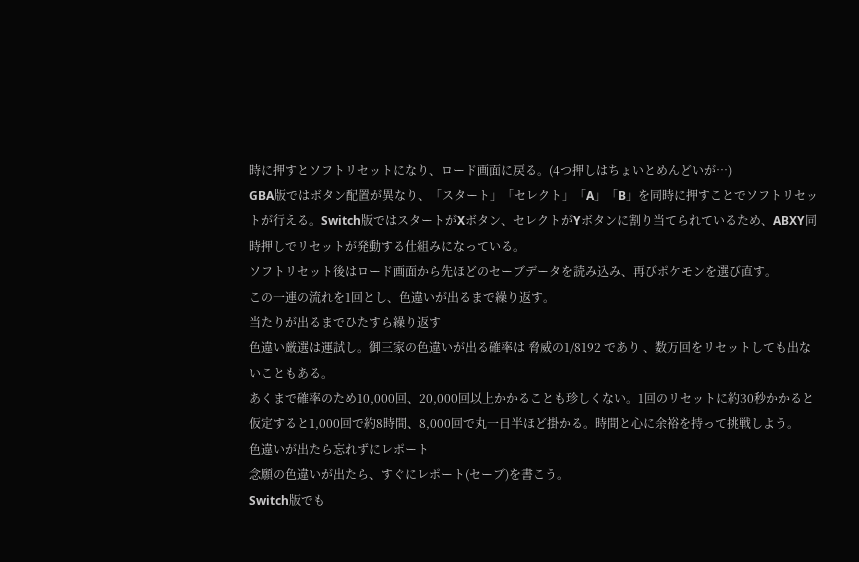時に押すとソフトリセットになり、ロード画面に戻る。(4つ押しはちょいとめんどいが…)
GBA版ではボタン配置が異なり、「スタート」「セレクト」「A」「B」を同時に押すことでソフトリセットが行える。Switch版ではスタートがXボタン、セレクトがYボタンに割り当てられているため、ABXY同時押しでリセットが発動する仕組みになっている。
ソフトリセット後はロード画面から先ほどのセーブデータを読み込み、再びポケモンを選び直す。
この一連の流れを1回とし、色違いが出るまで繰り返す。
当たりが出るまでひたすら繰り返す
色違い厳選は運試し。御三家の色違いが出る確率は 脅威の1/8192 であり 、数万回をリセットしても出ないこともある。
あくまで確率のため10,000回、20,000回以上かかることも珍しくない。1回のリセットに約30秒かかると仮定すると1,000回で約8時間、8,000回で丸一日半ほど掛かる。時間と心に余裕を持って挑戦しよう。
色違いが出たら忘れずにレポート
念願の色違いが出たら、すぐにレポート(セーブ)を書こう。
Switch版でも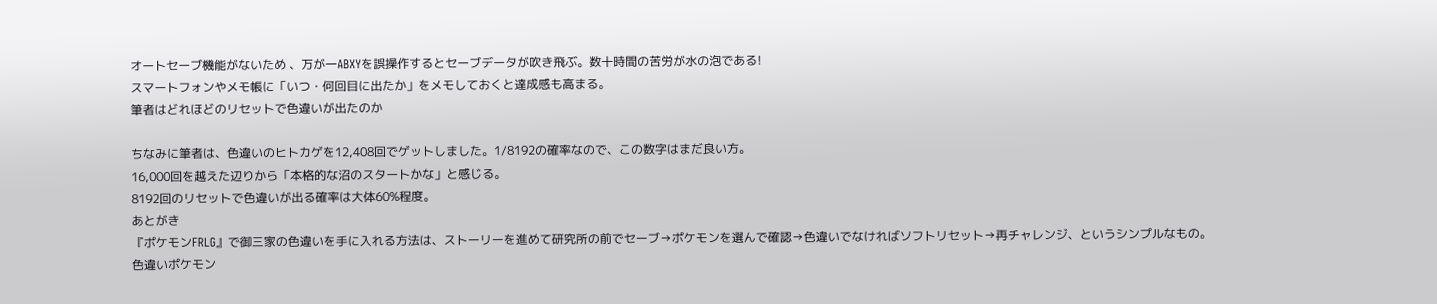オートセーブ機能がないため 、万が一ABXYを誤操作するとセーブデータが吹き飛ぶ。数十時間の苦労が水の泡である!
スマートフォンやメモ帳に「いつ・何回目に出たか」をメモしておくと達成感も高まる。
筆者はどれほどのリセットで色違いが出たのか

ちなみに筆者は、色違いのヒトカゲを12,408回でゲットしました。1/8192の確率なので、この数字はまだ良い方。
16,000回を越えた辺りから「本格的な沼のスタートかな」と感じる。
8192回のリセットで色違いが出る確率は大体60%程度。
あとがき
『ポケモンFRLG』で御三家の色違いを手に入れる方法は、ストーリーを進めて研究所の前でセーブ→ポケモンを選んで確認→色違いでなければソフトリセット→再チャレンジ、というシンプルなもの。
色違いポケモン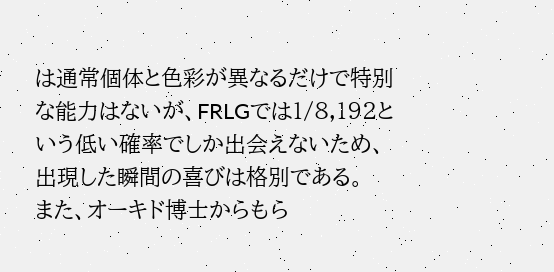は通常個体と色彩が異なるだけで特別な能力はないが、FRLGでは1/8,192という低い確率でしか出会えないため、出現した瞬間の喜びは格別である。
また、オーキド博士からもら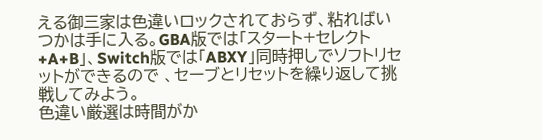える御三家は色違いロックされておらず、粘ればいつかは手に入る。GBA版では「スタート+セレクト+A+B」、Switch版では「ABXY」同時押しでソフトリセットができるので 、セーブとリセットを繰り返して挑戦してみよう。
色違い厳選は時間がか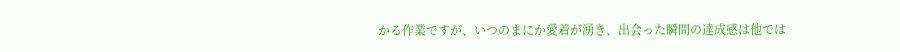かる作業ですが、いつのまにか愛着が湧き、出会った瞬間の達成感は他では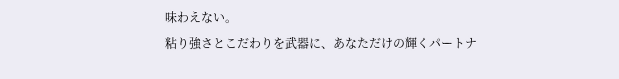味わえない。
粘り強さとこだわりを武器に、あなただけの輝くパートナ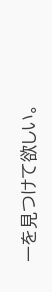ーを見つけて欲しい。